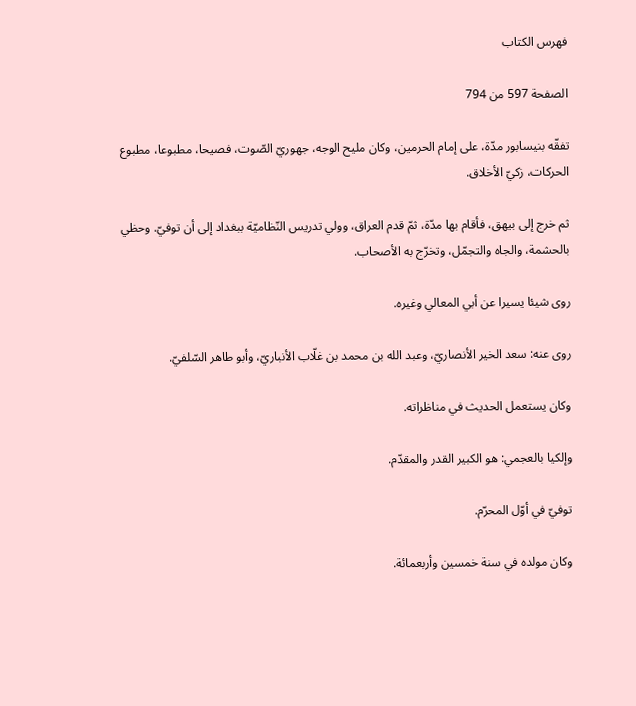فهرس الكتاب

الصفحة 597 من 794

تفقّه بنيسابور مدّة، على إمام الحرمين، وكان مليح الوجه، جهوريّ الصّوت، فصيحا، مطبوعا، مطبوع الحركات، زكيّ الأخلاق.

ثم خرج إلى بيهق، فأقام بها مدّة، ثمّ قدم العراق، وولي تدريس النّظاميّة ببغداد إلى أن توفيّ. وحظي بالحشمة، والجاه والتجمّل، وتخرّج به الأصحاب.

روى شيئا يسيرا عن أبي المعالي وغيره.

روى عنه: سعد الخير الأنصاريّ، وعبد الله بن محمد بن غلّاب الأنباريّ، وأبو طاهر السّلفيّ.

وكان يستعمل الحديث في مناظراته.

وإلكيا بالعجمي: هو الكبير القدر والمقدّم.

توفيّ في أوّل المحرّم.

وكان مولده في سنة خمسين وأربعمائة.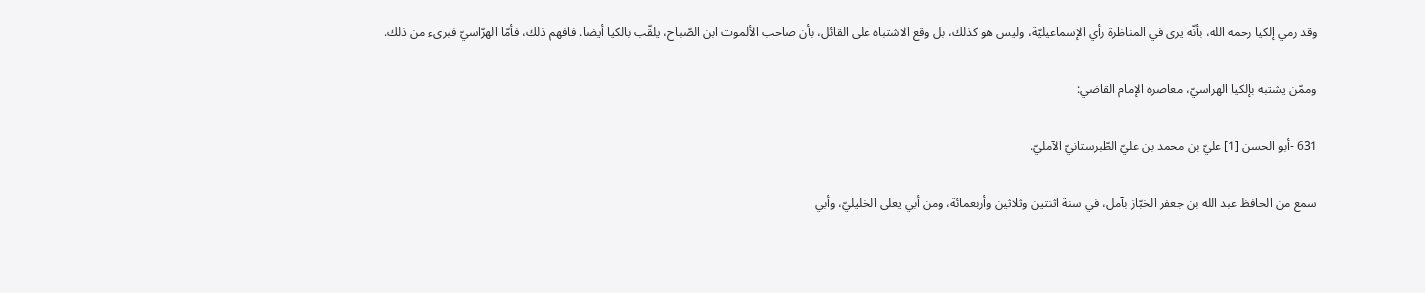وقد رمي إلكيا رحمه الله، بأنّه يرى في المناظرة رأي الإسماعيليّة، وليس هو كذلك، بل وقع الاشتباه على القائل، بأن صاحب الألموت ابن الصّباح، يلقّب بالكيا أيضا. فافهم ذلك، فأمّا الهرّاسيّ فبرىء من ذلك.

وممّن يشتبه بإلكيا الهراسيّ، معاصره الإمام القاضي:

631 -أبو الحسن [1] عليّ بن محمد بن عليّ الطّبرستانيّ الآمليّ.

سمع من الحافظ عبد الله بن جعفر الخبّاز بآمل، في سنة اثنتين وثلاثين وأربعمائة، ومن أبي يعلى الخليليّ، وأبي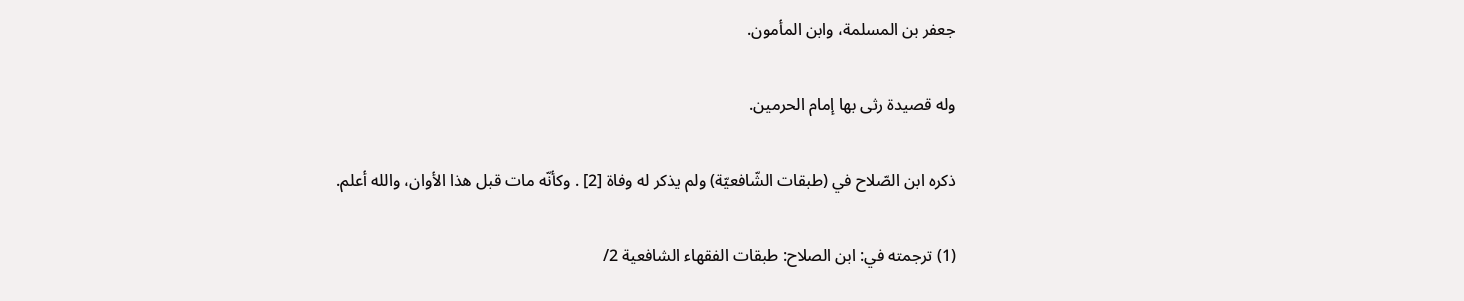جعفر بن المسلمة، وابن المأمون.

وله قصيدة رثى بها إمام الحرمين.

ذكره ابن الصّلاح في (طبقات الشّافعيّة) ولم يذكر له وفاة [2] . وكأنّه مات قبل هذا الأوان، والله أعلم.

(1) ترجمته في: ابن الصلاح: طبقات الفقهاء الشافعية 2/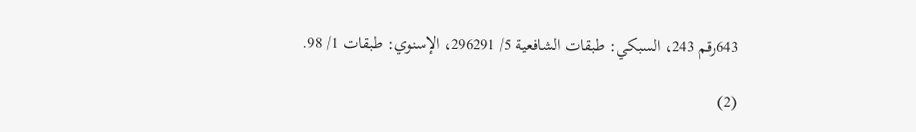643رقم 243، السبكي: طبقات الشافعية 5/ 296291، الإسنوي: طبقات 1/ 98.

(2)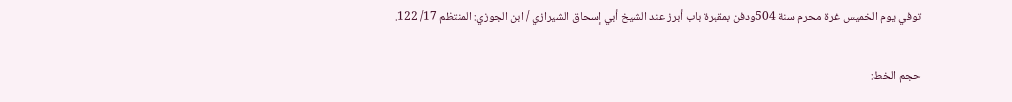توفي يوم الخميس غرة محرم سنة 504ودفن بمقبرة باب أبرز عند الشيخ أبي إسحاق الشيرازي / ابن الجوزي: المنتظم 17/ 122.

حجم الخط: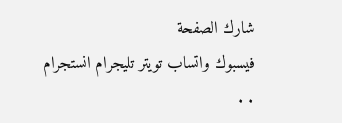شارك الصفحة
فيسبوك واتساب تويتر تليجرام انستجرام
. .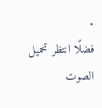.
فضلًا انتظر تحميل الصوت